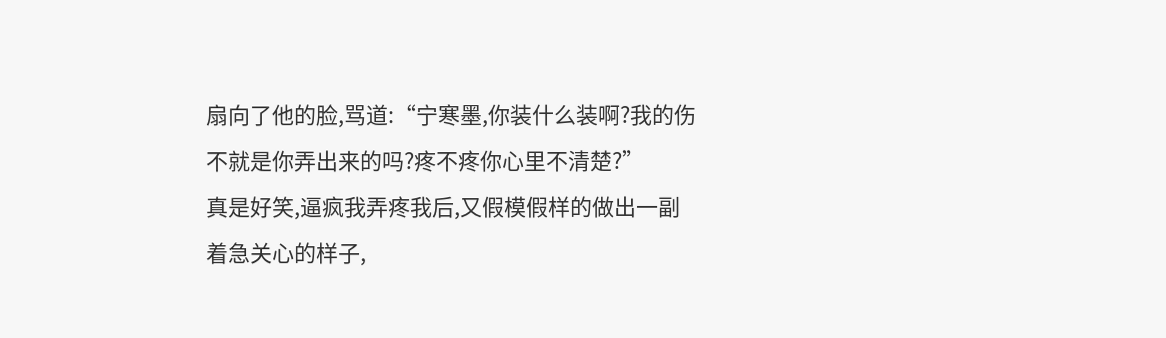扇向了他的脸,骂道:“宁寒墨,你装什么装啊?我的伤不就是你弄出来的吗?疼不疼你心里不清楚?”
真是好笑,逼疯我弄疼我后,又假模假样的做出一副着急关心的样子,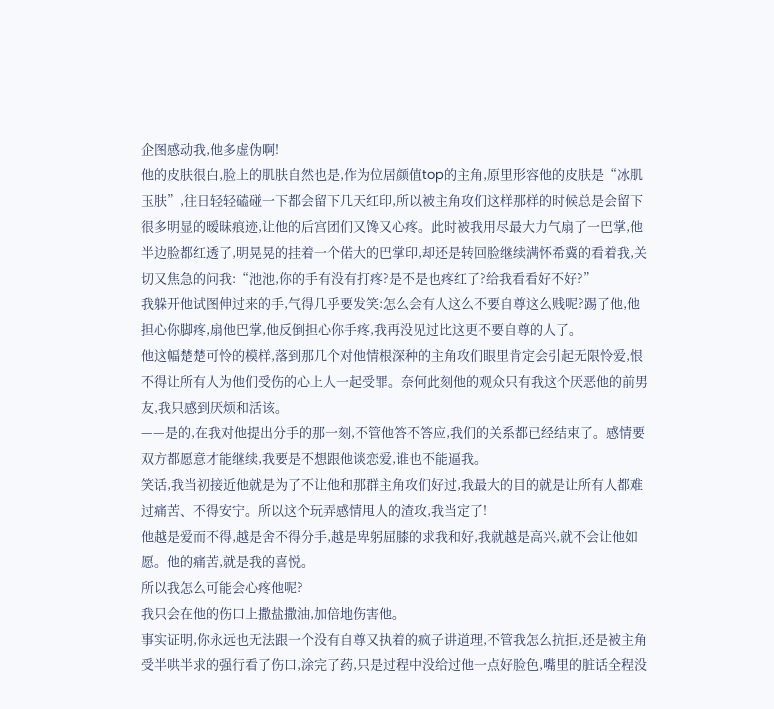企图感动我,他多虚伪啊!
他的皮肤很白,脸上的肌肤自然也是,作为位居颜值top的主角,原里形容他的皮肤是“冰肌玉肤”,往日轻轻磕碰一下都会留下几天红印,所以被主角攻们这样那样的时候总是会留下很多明显的暧昧痕迹,让他的后宫团们又馋又心疼。此时被我用尽最大力气扇了一巴掌,他半边脸都红透了,明晃晃的挂着一个偌大的巴掌印,却还是转回脸继续满怀希冀的看着我,关切又焦急的问我:“池池,你的手有没有打疼?是不是也疼红了?给我看看好不好?”
我躲开他试图伸过来的手,气得几乎要发笑:怎么会有人这么不要自尊这么贱呢?踢了他,他担心你脚疼,扇他巴掌,他反倒担心你手疼,我再没见过比这更不要自尊的人了。
他这幅楚楚可怜的模样,落到那几个对他情根深种的主角攻们眼里肯定会引起无限怜爱,恨不得让所有人为他们受伤的心上人一起受罪。奈何此刻他的观众只有我这个厌恶他的前男友,我只感到厌烦和活该。
——是的,在我对他提出分手的那一刻,不管他答不答应,我们的关系都已经结束了。感情要双方都愿意才能继续,我要是不想跟他谈恋爱,谁也不能逼我。
笑话,我当初接近他就是为了不让他和那群主角攻们好过,我最大的目的就是让所有人都难过痛苦、不得安宁。所以这个玩弄感情甩人的渣攻,我当定了!
他越是爱而不得,越是舍不得分手,越是卑躬屈膝的求我和好,我就越是高兴,就不会让他如愿。他的痛苦,就是我的喜悦。
所以我怎么可能会心疼他呢?
我只会在他的伤口上撒盐撒油,加倍地伤害他。
事实证明,你永远也无法跟一个没有自尊又执着的疯子讲道理,不管我怎么抗拒,还是被主角受半哄半求的强行看了伤口,涂完了药,只是过程中没给过他一点好脸色,嘴里的脏话全程没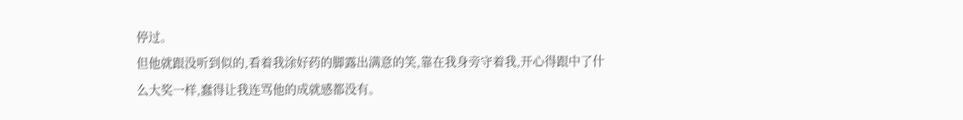停过。
但他就跟没听到似的,看着我涂好药的脚露出满意的笑,靠在我身旁守着我,开心得跟中了什么大奖一样,蠢得让我连骂他的成就感都没有。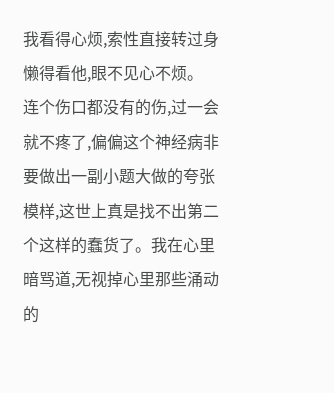我看得心烦,索性直接转过身懒得看他,眼不见心不烦。
连个伤口都没有的伤,过一会就不疼了,偏偏这个神经病非要做出一副小题大做的夸张模样,这世上真是找不出第二个这样的蠢货了。我在心里暗骂道,无视掉心里那些涌动的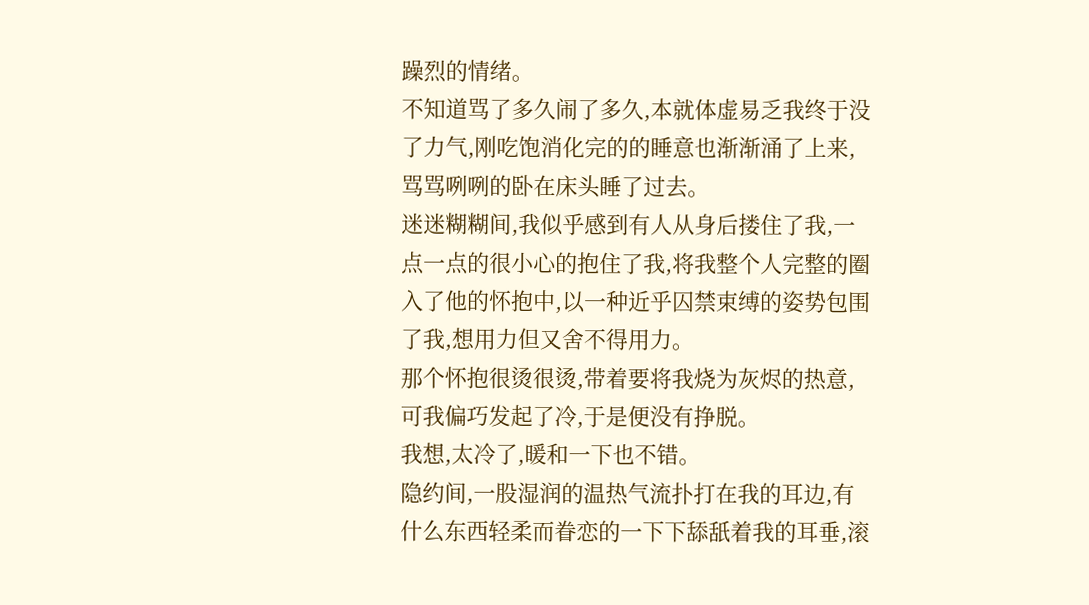躁烈的情绪。
不知道骂了多久闹了多久,本就体虚易乏我终于没了力气,刚吃饱消化完的的睡意也渐渐涌了上来,骂骂咧咧的卧在床头睡了过去。
迷迷糊糊间,我似乎感到有人从身后搂住了我,一点一点的很小心的抱住了我,将我整个人完整的圈入了他的怀抱中,以一种近乎囚禁束缚的姿势包围了我,想用力但又舍不得用力。
那个怀抱很烫很烫,带着要将我烧为灰烬的热意,可我偏巧发起了冷,于是便没有挣脱。
我想,太冷了,暖和一下也不错。
隐约间,一股湿润的温热气流扑打在我的耳边,有什么东西轻柔而眷恋的一下下舔舐着我的耳垂,滚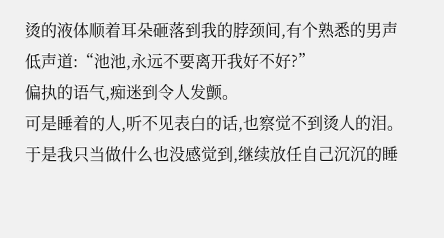烫的液体顺着耳朵砸落到我的脖颈间,有个熟悉的男声低声道:“池池,永远不要离开我好不好?”
偏执的语气,痴迷到令人发颤。
可是睡着的人,听不见表白的话,也察觉不到烫人的泪。
于是我只当做什么也没感觉到,继续放任自己沉沉的睡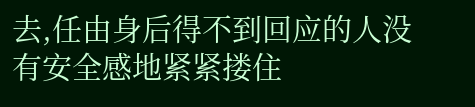去,任由身后得不到回应的人没有安全感地紧紧搂住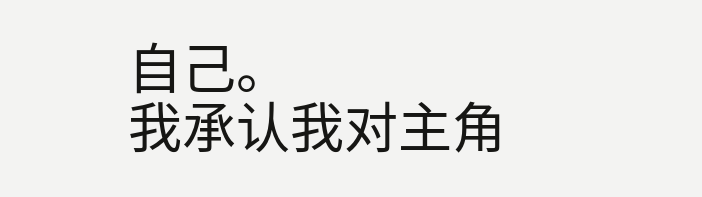自己。
我承认我对主角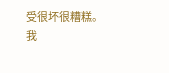受很坏很糟糕。
我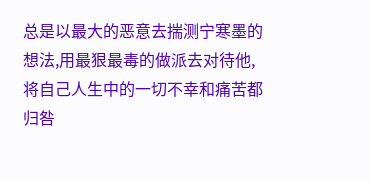总是以最大的恶意去揣测宁寒墨的想法,用最狠最毒的做派去对待他,将自己人生中的一切不幸和痛苦都归咎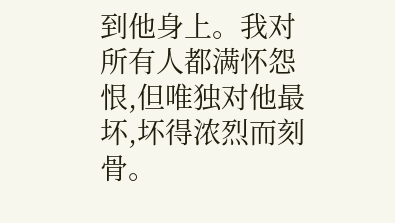到他身上。我对所有人都满怀怨恨,但唯独对他最坏,坏得浓烈而刻骨。